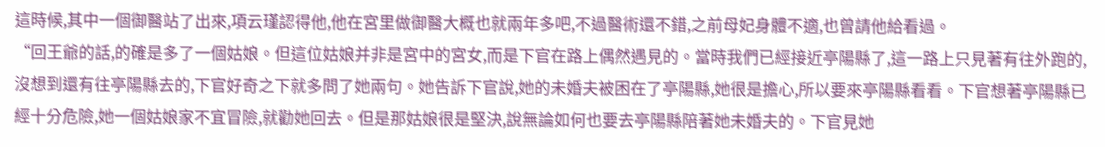這時候,其中一個御醫站了出來,項云瑾認得他,他在宮里做御醫大概也就兩年多吧,不過醫術還不錯,之前母妃身體不適,也曾請他給看過。
“回王爺的話,的確是多了一個姑娘。但這位姑娘并非是宮中的宮女,而是下官在路上偶然遇見的。當時我們已經接近亭陽縣了,這一路上只見著有往外跑的,沒想到還有往亭陽縣去的,下官好奇之下就多問了她兩句。她告訴下官說,她的未婚夫被困在了亭陽縣,她很是擔心,所以要來亭陽縣看看。下官想著亭陽縣已經十分危險,她一個姑娘家不宜冒險,就勸她回去。但是那姑娘很是堅決,說無論如何也要去亭陽縣陪著她未婚夫的。下官見她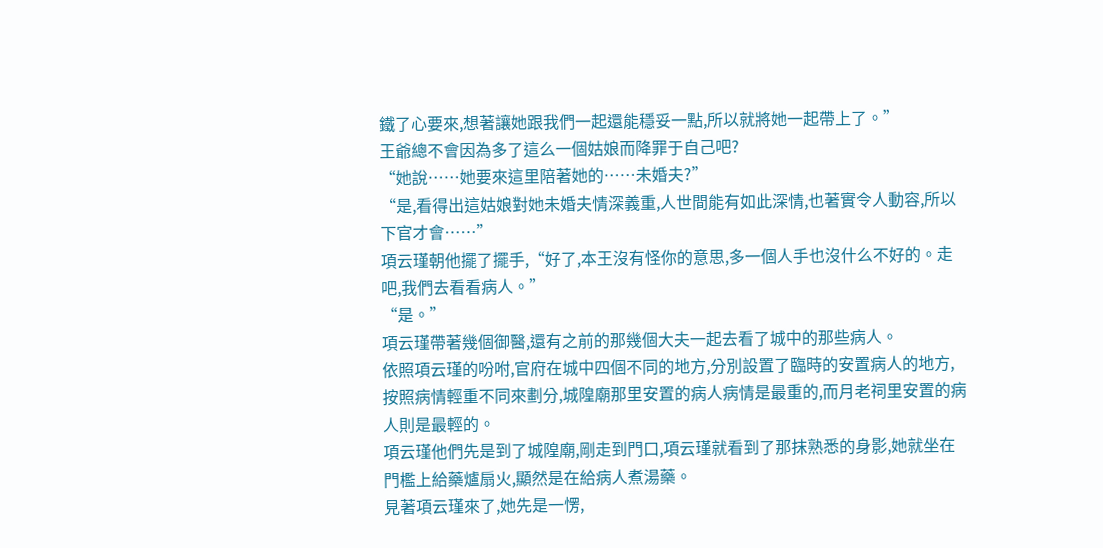鐵了心要來,想著讓她跟我們一起還能穩妥一點,所以就將她一起帶上了。”
王爺總不會因為多了這么一個姑娘而降罪于自己吧?
“她說……她要來這里陪著她的……未婚夫?”
“是,看得出這姑娘對她未婚夫情深義重,人世間能有如此深情,也著實令人動容,所以下官才會……”
項云瑾朝他擺了擺手,“好了,本王沒有怪你的意思,多一個人手也沒什么不好的。走吧,我們去看看病人。”
“是。”
項云瑾帶著幾個御醫,還有之前的那幾個大夫一起去看了城中的那些病人。
依照項云瑾的吩咐,官府在城中四個不同的地方,分別設置了臨時的安置病人的地方,按照病情輕重不同來劃分,城隍廟那里安置的病人病情是最重的,而月老祠里安置的病人則是最輕的。
項云瑾他們先是到了城隍廟,剛走到門口,項云瑾就看到了那抹熟悉的身影,她就坐在門檻上給藥爐扇火,顯然是在給病人煮湯藥。
見著項云瑾來了,她先是一愣,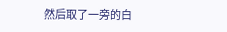然后取了一旁的白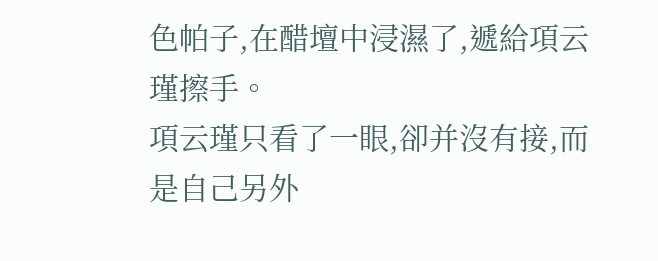色帕子,在醋壇中浸濕了,遞給項云瑾擦手。
項云瑾只看了一眼,卻并沒有接,而是自己另外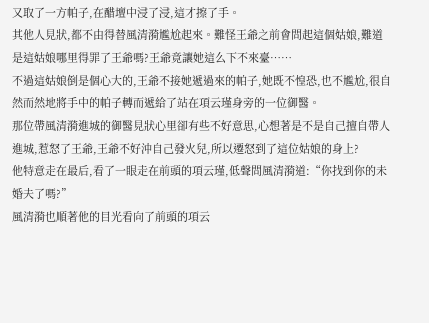又取了一方帕子,在醋壇中浸了浸,這才擦了手。
其他人見狀,都不由得替風清漪尷尬起來。難怪王爺之前會問起這個姑娘,難道是這姑娘哪里得罪了王爺嗎?王爺竟讓她這么下不來臺……
不過這姑娘倒是個心大的,王爺不接她遞過來的帕子,她既不惶恐,也不尷尬,很自然而然地將手中的帕子轉而遞給了站在項云瑾身旁的一位御醫。
那位帶風清漪進城的御醫見狀心里卻有些不好意思,心想著是不是自己擅自帶人進城,惹怒了王爺,王爺不好沖自己發火兒,所以遷怒到了這位姑娘的身上?
他特意走在最后,看了一眼走在前頭的項云瑾,低聲問風清漪道:“你找到你的未婚夫了嗎?”
風清漪也順著他的目光看向了前頭的項云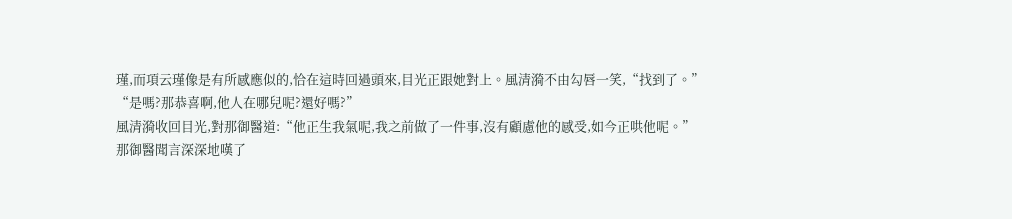瑾,而項云瑾像是有所感應似的,恰在這時回過頭來,目光正跟她對上。風清漪不由勾唇一笑,“找到了。”
“是嗎?那恭喜啊,他人在哪兒呢?還好嗎?”
風清漪收回目光,對那御醫道:“他正生我氣呢,我之前做了一件事,沒有顧慮他的感受,如今正哄他呢。”
那御醫聞言深深地嘆了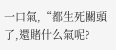一口氣,“都生死關頭了,還賭什么氣呢?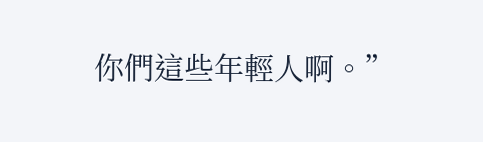你們這些年輕人啊。”